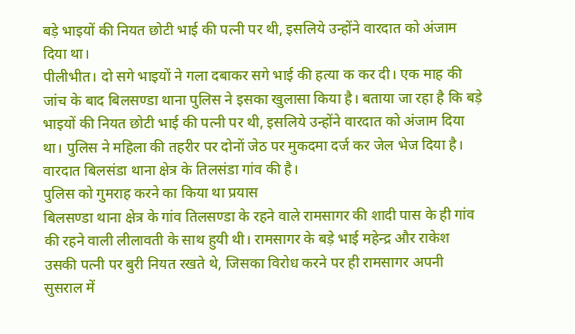बड़े भाइयों की नियत छोटी भाई की पत्नी पर थी, इसलिये उन्होंने वारदात को अंजाम दिया था।
पीलीभीत। दो सगे भाइयों ने गला दबाकर सगे भाई की हत्या क कर दी। एक माह की जांच के बाद बिलसण्डा थाना पुलिस ने इसका खुलासा किया है। बताया जा रहा है कि बड़े भाइयों की नियत छोटी भाई की पत्नी पर थी, इसलिये उन्होंने वारदात को अंजाम दिया था। पुलिस ने महिला की तहरीर पर दोनों जेठ पर मुकदमा दर्ज कर जेल भेज दिया है। वारदात बिलसंडा थाना क्षेत्र के तिलसंडा गांव की है।
पुलिस को गुमराह करने का किया था प्रयास
बिलसण्डा थाना क्षेत्र के गांव तिलसण्डा के रहने वाले रामसागर की शादी पास के ही गांव की रहने वाली लीलावती के साथ हुयी थी। रामसागर के बड़े भाई महेन्द्र और राकेश उसकी पत्नी पर बुरी नियत रखते थे, जिसका विरोध करने पर ही रामसागर अपनी सुसराल में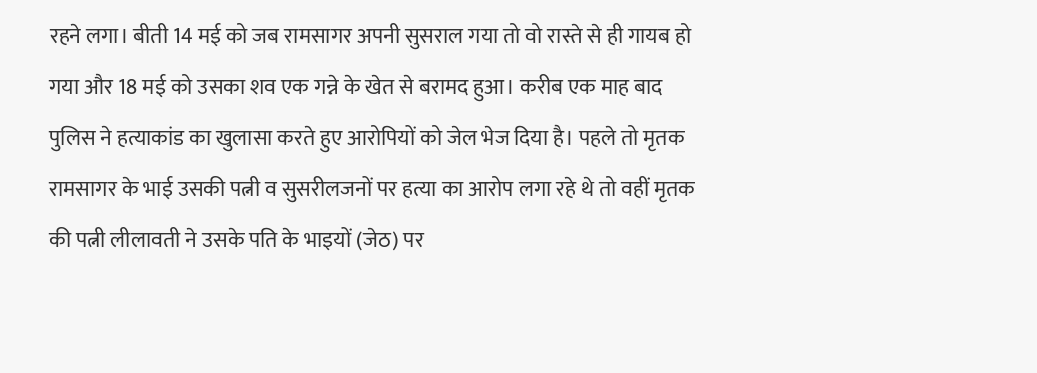रहने लगा। बीती 14 मई को जब रामसागर अपनी सुसराल गया तो वो रास्ते से ही गायब हो गया और 18 मई को उसका शव एक गन्ने के खेत से बरामद हुआ। करीब एक माह बाद पुलिस ने हत्याकांड का खुलासा करते हुए आरोपियों को जेल भेज दिया है। पहले तो मृतक रामसागर के भाई उसकी पत्नी व सुसरीलजनों पर हत्या का आरोप लगा रहे थे तो वहीं मृतक की पत्नी लीलावती ने उसके पति के भाइयों (जेठ) पर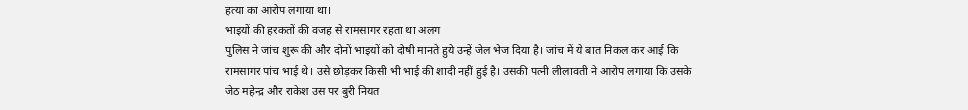हत्या का आरोप लगाया था।
भाइयों की हरकतों की वजह से रामसागर रहता था अलग
पुलिस ने जांच शुरू की और दोनों भाइयों को दोषी मानते हुये उन्हें जेल भेज दिया है। जांच में ये बात निकल कर आई कि रामसागर पांच भाई थे। उसे छोड़कर किसी भी भाई की शादी नहीं हुई है। उसकी पत्नी लीलावती ने आरोप लगाया कि उसके जेठ महेन्द्र और राकेश उस पर बुरी नियत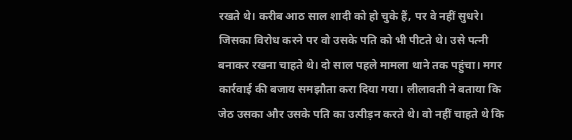रखते थे। करीब आठ साल शादी को हो चुके हैं, पर वे नहीं सुधरे। जिसका विरोध करने पर वो उसके पति को भी पीटते थे। उसे पत्नी बनाकर रखना चाहते थे। दो साल पहले मामला थाने तक पहुंचा। मगर कार्रवाई की बजाय समझौता करा दिया गया। लीलावती ने बताया कि जेठ उसका और उसके पति का उत्पीड़न करते थे। वो नहीं चाहते थे कि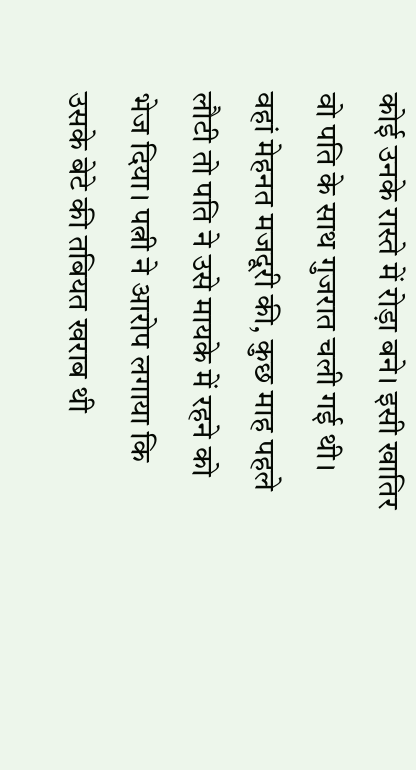कोई उनके रास्ते में रोड़ा बने। इसी खातिर वो पति के साथ गुजरात चली गई थी। वहां मेहनत मजदूरी की, कुछ माह पहले लौटी तो पति ने उसे मायके में रहने को भेज दिया। पत्नी ने आरोप लगाया कि उसके बेटे की तबियत खराब थी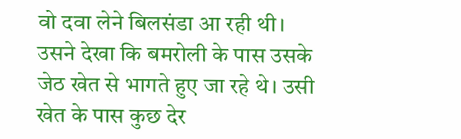वो दवा लेने बिलसंडा आ रही थी। उसने देखा कि बमरोली के पास उसके जेठ खेत से भागते हुए जा रहे थे। उसी खेत के पास कुछ देर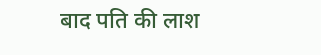बाद पति की लाश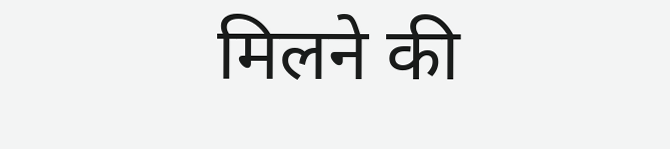मिलने की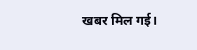खबर मिल गई।